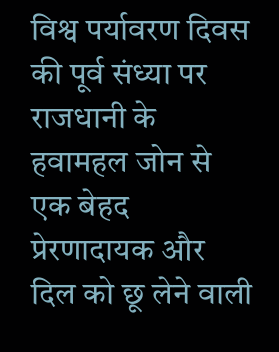विश्व पर्यावरण दिवस की पूर्व संध्या पर राजधानी के हवामहल जोन से एक बेहद प्रेरणादायक और दिल को छू लेने वाली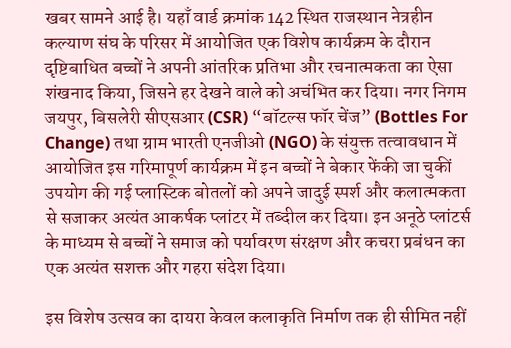खबर सामने आई है। यहाँ वार्ड क्रमांक 142 स्थित राजस्थान नेत्रहीन कल्याण संघ के परिसर में आयोजित एक विशेष कार्यक्रम के दौरान दृष्टिबाधित बच्चों ने अपनी आंतरिक प्रतिभा और रचनात्मकता का ऐसा शंखनाद किया, जिसने हर देखने वाले को अचंभित कर दिया। नगर निगम जयपुर, बिसलेरी सीएसआर (CSR) “बॉटल्स फॉर चेंज” (Bottles For Change) तथा ग्राम भारती एनजीओ (NGO) के संयुक्त तत्वावधान में आयोजित इस गरिमापूर्ण कार्यक्रम में इन बच्चों ने बेकार फेंकी जा चुकीं उपयोग की गई प्लास्टिक बोतलों को अपने जादुई स्पर्श और कलात्मकता से सजाकर अत्यंत आकर्षक प्लांटर में तब्दील कर दिया। इन अनूठे प्लांटर्स के माध्यम से बच्चों ने समाज को पर्यावरण संरक्षण और कचरा प्रबंधन का एक अत्यंत सशक्त और गहरा संदेश दिया।

इस विशेष उत्सव का दायरा केवल कलाकृति निर्माण तक ही सीमित नहीं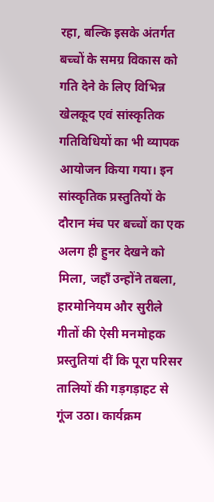रहा, बल्कि इसके अंतर्गत बच्चों के समग्र विकास को गति देने के लिए विभिन्न खेलकूद एवं सांस्कृतिक गतिविधियों का भी व्यापक आयोजन किया गया। इन सांस्कृतिक प्रस्तुतियों के दौरान मंच पर बच्चों का एक अलग ही हुनर देखने को मिला, जहाँ उन्होंने तबला, हारमोनियम और सुरीले गीतों की ऐसी मनमोहक प्रस्तुतियां दीं कि पूरा परिसर तालियों की गड़गड़ाहट से गूंज उठा। कार्यक्रम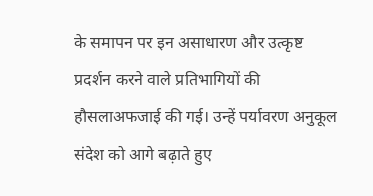के समापन पर इन असाधारण और उत्कृष्ट प्रदर्शन करने वाले प्रतिभागियों की हौसलाअफजाई की गई। उन्हें पर्यावरण अनुकूल संदेश को आगे बढ़ाते हुए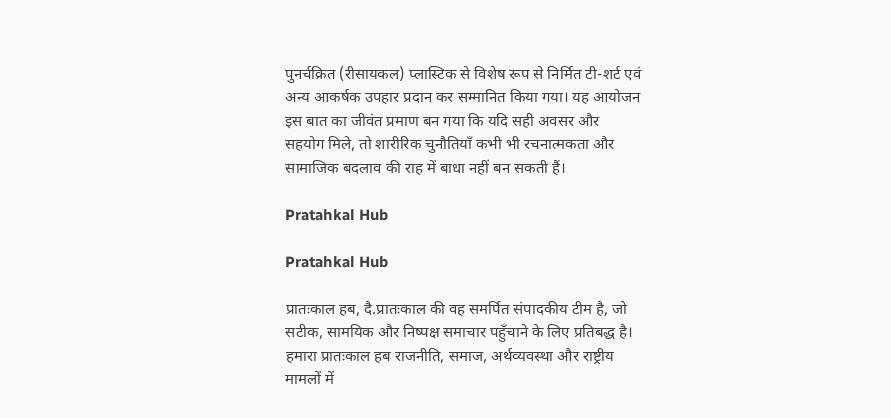पुनर्चक्रित (रीसायकल) प्लास्टिक से विशेष रूप से निर्मित टी-शर्ट एवं अन्य आकर्षक उपहार प्रदान कर सम्मानित किया गया। यह आयोजन इस बात का जीवंत प्रमाण बन गया कि यदि सही अवसर और सहयोग मिले, तो शारीरिक चुनौतियाँ कभी भी रचनात्मकता और सामाजिक बदलाव की राह में बाधा नहीं बन सकती हैं।

Pratahkal Hub

Pratahkal Hub

प्रातःकाल हब, दै.प्रातःकाल की वह समर्पित संपादकीय टीम है, जो सटीक, सामयिक और निष्पक्ष समाचार पहुँचाने के लिए प्रतिबद्ध है। हमारा प्रातःकाल हब राजनीति, समाज, अर्थव्यवस्था और राष्ट्रीय मामलों में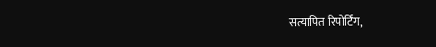सत्यापित रिपोर्टिंग,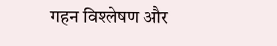गहन विश्लेषण और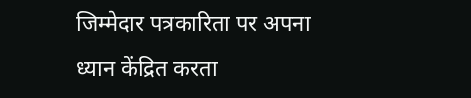जिम्मेदार पत्रकारिता पर अपना ध्यान केंद्रित करता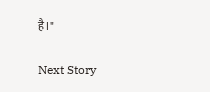है।"

Next Story